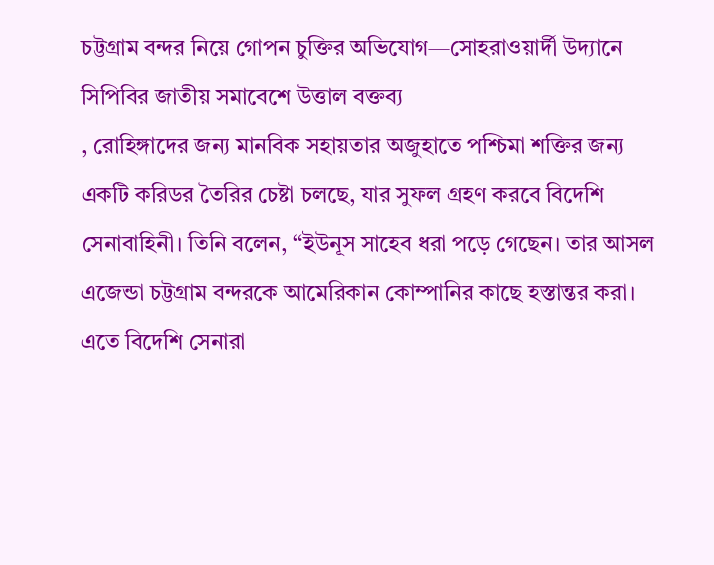চট্টগ্রাম বন্দর নিয়ে গোপন চুক্তির অভিযোগ—সোহরাওয়ার্দী উদ্যানে সিপিবির জাতীয় সমাবেশে উত্তাল বক্তব্য
, রোহিঙ্গাদের জন্য মানবিক সহায়তার অজুহাতে পশ্চিমা শক্তির জন্য একটি করিডর তৈরির চেষ্টা চলছে, যার সুফল গ্রহণ করবে বিদেশি সেনাবাহিনী। তিনি বলেন, “ইউনূস সাহেব ধরা পড়ে গেছেন। তার আসল এজেন্ডা চট্টগ্রাম বন্দরকে আমেরিকান কোম্পানির কাছে হস্তান্তর করা। এতে বিদেশি সেনারা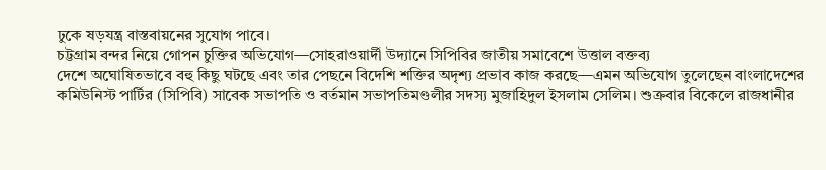ঢুকে ষড়যন্ত্র বাস্তবায়নের সুযোগ পাবে।
চট্টগ্রাম বন্দর নিয়ে গোপন চুক্তির অভিযোগ—সোহরাওয়ার্দী উদ্যানে সিপিবির জাতীয় সমাবেশে উত্তাল বক্তব্য
দেশে অঘোষিতভাবে বহু কিছু ঘটছে এবং তার পেছনে বিদেশি শক্তির অদৃশ্য প্রভাব কাজ করছে—এমন অভিযোগ তুলেছেন বাংলাদেশের কমিউনিস্ট পার্টির (সিপিবি) সাবেক সভাপতি ও বর্তমান সভাপতিমণ্ডলীর সদস্য মুজাহিদুল ইসলাম সেলিম। শুক্রবার বিকেলে রাজধানীর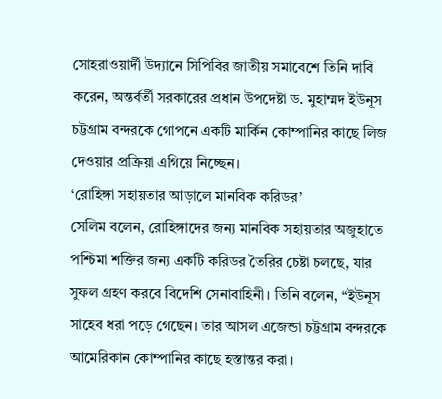সোহরাওয়ার্দী উদ্যানে সিপিবির জাতীয় সমাবেশে তিনি দাবি করেন, অন্তর্বর্তী সরকারের প্রধান উপদেষ্টা ড. মুহাম্মদ ইউনূস চট্টগ্রাম বন্দরকে গোপনে একটি মার্কিন কোম্পানির কাছে লিজ দেওয়ার প্রক্রিয়া এগিয়ে নিচ্ছেন।
‘রোহিঙ্গা সহায়তার আড়ালে মানবিক করিডর’
সেলিম বলেন, রোহিঙ্গাদের জন্য মানবিক সহায়তার অজুহাতে পশ্চিমা শক্তির জন্য একটি করিডর তৈরির চেষ্টা চলছে, যার সুফল গ্রহণ করবে বিদেশি সেনাবাহিনী। তিনি বলেন, “ইউনূস সাহেব ধরা পড়ে গেছেন। তার আসল এজেন্ডা চট্টগ্রাম বন্দরকে আমেরিকান কোম্পানির কাছে হস্তান্তর করা।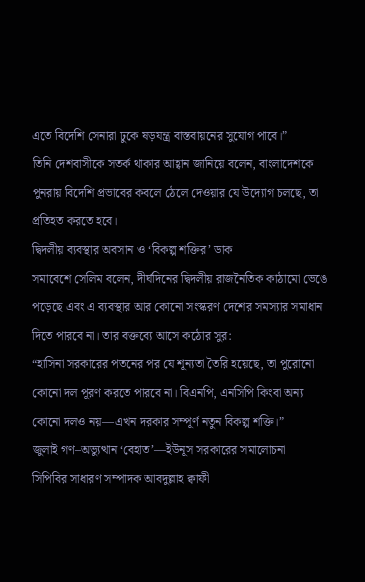এতে বিদেশি সেনারা ঢুকে ষড়যন্ত্র বাস্তবায়নের সুযোগ পাবে।”
তিনি দেশবাসীকে সতর্ক থাকার আহ্বান জানিয়ে বলেন, বাংলাদেশকে পুনরায় বিদেশি প্রভাবের কবলে ঠেলে দেওয়ার যে উদ্যোগ চলছে, তা প্রতিহত করতে হবে।
দ্বিদলীয় ব্যবস্থার অবসান ও ‘বিকল্প শক্তির’ ডাক
সমাবেশে সেলিম বলেন, দীর্ঘদিনের দ্বিদলীয় রাজনৈতিক কাঠামো ভেঙে পড়েছে এবং এ ব্যবস্থার আর কোনো সংস্করণ দেশের সমস্যার সমাধান দিতে পারবে না। তার বক্তব্যে আসে কঠোর সুর:
“হাসিনা সরকারের পতনের পর যে শূন্যতা তৈরি হয়েছে, তা পুরোনো কোনো দল পূরণ করতে পারবে না। বিএনপি, এনসিপি কিংবা অন্য কোনো দলও নয়—এখন দরকার সম্পূর্ণ নতুন বিকল্প শক্তি।”
জুলাই গণ–অভ্যুত্থান ‘বেহাত’—ইউনূস সরকারের সমালোচনা
সিপিবির সাধারণ সম্পাদক আবদুল্লাহ ক্বাফী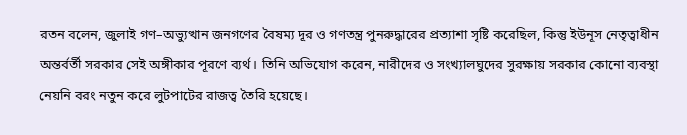রতন বলেন, জুলাই গণ–অভ্যুত্থান জনগণের বৈষম্য দূর ও গণতন্ত্র পুনরুদ্ধারের প্রত্যাশা সৃষ্টি করেছিল, কিন্তু ইউনূস নেতৃত্বাধীন অন্তর্বর্তী সরকার সেই অঙ্গীকার পূরণে ব্যর্থ। তিনি অভিযোগ করেন, নারীদের ও সংখ্যালঘুদের সুরক্ষায় সরকার কোনো ব্যবস্থা নেয়নি বরং নতুন করে লুটপাটের রাজত্ব তৈরি হয়েছে।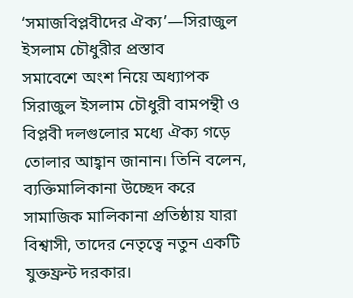‘সমাজবিপ্লবীদের ঐক্য’—সিরাজুল ইসলাম চৌধুরীর প্রস্তাব
সমাবেশে অংশ নিয়ে অধ্যাপক সিরাজুল ইসলাম চৌধুরী বামপন্থী ও বিপ্লবী দলগুলোর মধ্যে ঐক্য গড়ে তোলার আহ্বান জানান। তিনি বলেন, ব্যক্তিমালিকানা উচ্ছেদ করে সামাজিক মালিকানা প্রতিষ্ঠায় যারা বিশ্বাসী, তাদের নেতৃত্বে নতুন একটি যুক্তফ্রন্ট দরকার।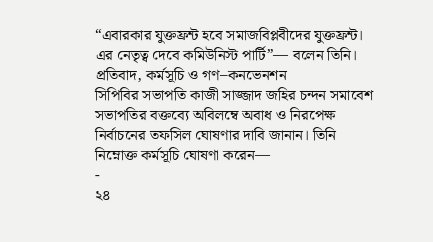“এবারকার যুক্তফ্রন্ট হবে সমাজবিপ্লবীদের যুক্তফ্রন্ট। এর নেতৃত্ব দেবে কমিউনিস্ট পার্টি”— বলেন তিনি।
প্রতিবাদ, কর্মসূচি ও গণ–কনভেনশন
সিপিবির সভাপতি কাজী সাজ্জাদ জহির চন্দন সমাবেশ সভাপতির বক্তব্যে অবিলম্বে অবাধ ও নিরপেক্ষ নির্বাচনের তফসিল ঘোষণার দাবি জানান। তিনি নিম্নোক্ত কর্মসূচি ঘোষণা করেন—
-
২৪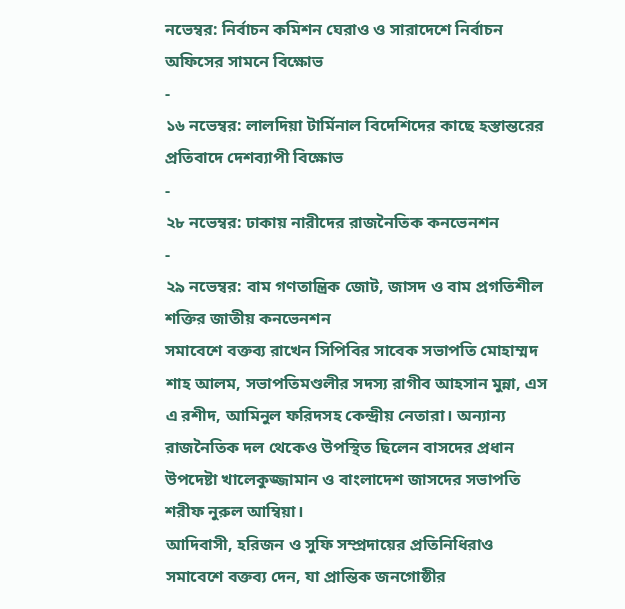নভেম্বর: নির্বাচন কমিশন ঘেরাও ও সারাদেশে নির্বাচন অফিসের সামনে বিক্ষোভ
-
১৬ নভেম্বর: লালদিয়া টার্মিনাল বিদেশিদের কাছে হস্তান্তরের প্রতিবাদে দেশব্যাপী বিক্ষোভ
-
২৮ নভেম্বর: ঢাকায় নারীদের রাজনৈতিক কনভেনশন
-
২৯ নভেম্বর: বাম গণতান্ত্রিক জোট, জাসদ ও বাম প্রগতিশীল শক্তির জাতীয় কনভেনশন
সমাবেশে বক্তব্য রাখেন সিপিবির সাবেক সভাপতি মোহাম্মদ শাহ আলম, সভাপতিমণ্ডলীর সদস্য রাগীব আহসান মুন্না, এস এ রশীদ, আমিনুল ফরিদসহ কেন্দ্রীয় নেতারা। অন্যান্য রাজনৈতিক দল থেকেও উপস্থিত ছিলেন বাসদের প্রধান উপদেষ্টা খালেকুজ্জামান ও বাংলাদেশ জাসদের সভাপতি শরীফ নুরুল আম্বিয়া।
আদিবাসী, হরিজন ও সুফি সম্প্রদায়ের প্রতিনিধিরাও সমাবেশে বক্তব্য দেন, যা প্রান্তিক জনগোষ্ঠীর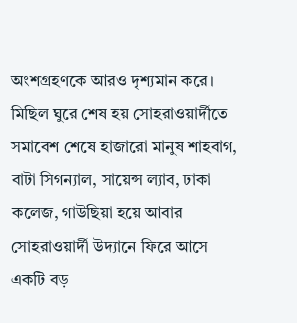অংশগ্রহণকে আরও দৃশ্যমান করে।
মিছিল ঘুরে শেষ হয় সোহরাওয়ার্দীতে
সমাবেশ শেষে হাজারো মানুষ শাহবাগ, বাটা সিগন্যাল, সায়েন্স ল্যাব, ঢাকা কলেজ, গাউছিয়া হয়ে আবার সোহরাওয়ার্দী উদ্যানে ফিরে আসে একটি বড়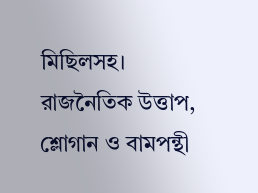মিছিলসহ। রাজনৈতিক উত্তাপ, শ্লোগান ও বামপন্থী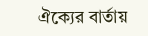ঐক্যের বার্তায়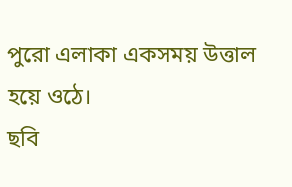পুরো এলাকা একসময় উত্তাল হয়ে ওঠে।
ছবি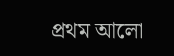প্রথম আলো